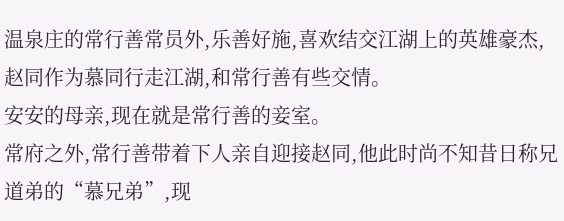温泉庄的常行善常员外,乐善好施,喜欢结交江湖上的英雄豪杰,赵同作为慕同行走江湖,和常行善有些交情。
安安的母亲,现在就是常行善的妾室。
常府之外,常行善带着下人亲自迎接赵同,他此时尚不知昔日称兄道弟的“慕兄弟”,现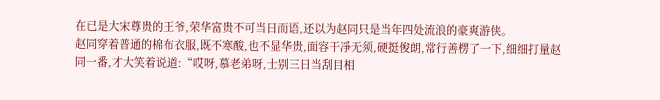在已是大宋尊贵的王爷,荣华富贵不可当日而语,还以为赵同只是当年四处流浪的豪爽游侠。
赵同穿着普通的棉布衣服,既不寒酸,也不显华贵,面容干凈无须,硬挺俊朗,常行善楞了一下,细细打量赵同一番,才大笑着说道:“哎呀,慕老弟呀,士别三日当刮目相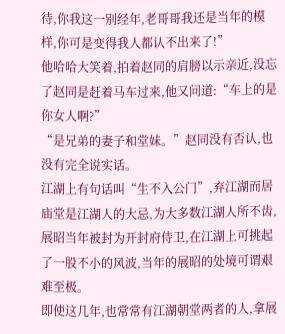待,你我这一别经年,老哥哥我还是当年的模样,你可是变得我人都认不出来了!”
他哈哈大笑着,拍着赵同的肩膀以示亲近,没忘了赵同是赶着马车过来,他又问道:“车上的是你女人啊?”
“是兄弟的妻子和堂妹。”赵同没有否认,也没有完全说实话。
江湖上有句话叫“生不入公门”,弃江湖而居庙堂是江湖人的大忌,为大多数江湖人所不齿,展昭当年被封为开封府侍卫,在江湖上可挑起了一股不小的风波,当年的展昭的处境可谓艰难至极。
即使这几年,也常常有江湖朝堂两者的人,拿展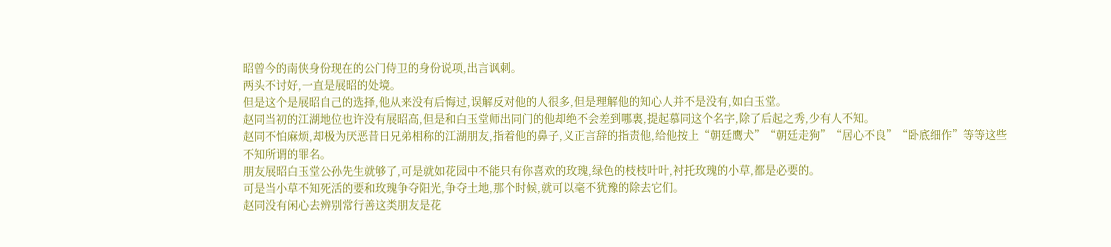昭曾今的南侠身份现在的公门侍卫的身份说项,出言讽刺。
两头不讨好,一直是展昭的处境。
但是这个是展昭自己的选择,他从来没有后悔过,误解反对他的人很多,但是理解他的知心人并不是没有,如白玉堂。
赵同当初的江湖地位也许没有展昭高,但是和白玉堂师出同门的他却绝不会差到哪裏,提起慕同这个名字,除了后起之秀,少有人不知。
赵同不怕麻烦,却极为厌恶昔日兄弟相称的江湖朋友,指着他的鼻子,义正言辞的指责他,给他按上“朝廷鹰犬”“朝廷走狗”“居心不良”“卧底细作”等等这些不知所谓的罪名。
朋友展昭白玉堂公孙先生就够了,可是就如花园中不能只有你喜欢的玫瑰,绿色的枝枝叶叶,衬托玫瑰的小草,都是必要的。
可是当小草不知死活的要和玫瑰争夺阳光,争夺土地,那个时候,就可以毫不犹豫的除去它们。
赵同没有闲心去辨别常行善这类朋友是花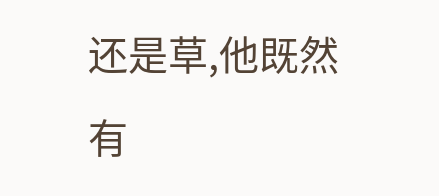还是草,他既然有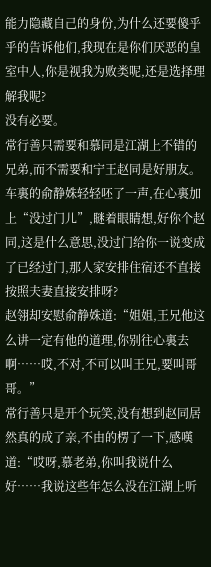能力隐藏自己的身份,为什么还要傻乎乎的告诉他们,我现在是你们厌恶的皇室中人,你是视我为败类呢,还是选择理解我呢?
没有必要。
常行善只需要和慕同是江湖上不错的兄弟,而不需要和宁王赵同是好朋友。
车裏的俞静姝轻轻呸了一声,在心裏加上“没过门儿”,瞇着眼睛想,好你个赵同,这是什么意思,没过门给你一说变成了已经过门,那人家安排住宿还不直接按照夫妻直接安排呀?
赵翎却安慰俞静姝道:“姐姐,王兄他这么讲一定有他的道理,你别往心裏去啊……哎,不对,不可以叫王兄,要叫哥哥。”
常行善只是开个玩笑,没有想到赵同居然真的成了亲,不由的楞了一下,感嘆道:“哎呀,慕老弟,你叫我说什么好……我说这些年怎么没在江湖上听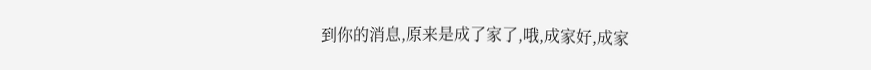到你的消息,原来是成了家了,哦,成家好,成家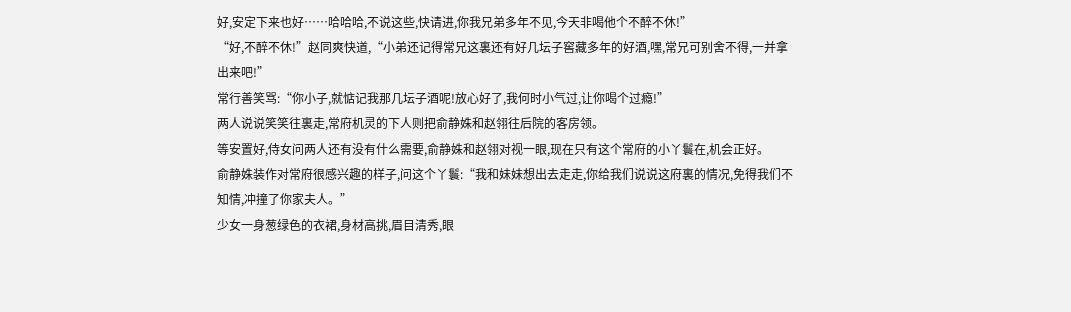好,安定下来也好……哈哈哈,不说这些,快请进,你我兄弟多年不见,今天非喝他个不醉不休!”
“好,不醉不休!”赵同爽快道,“小弟还记得常兄这裏还有好几坛子窖藏多年的好酒,嘿,常兄可别舍不得,一并拿出来吧!”
常行善笑骂:“你小子,就惦记我那几坛子酒呢!放心好了,我何时小气过,让你喝个过瘾!”
两人说说笑笑往裏走,常府机灵的下人则把俞静姝和赵翎往后院的客房领。
等安置好,侍女问两人还有没有什么需要,俞静姝和赵翎对视一眼,现在只有这个常府的小丫鬟在,机会正好。
俞静姝装作对常府很感兴趣的样子,问这个丫鬟:“我和妹妹想出去走走,你给我们说说这府裏的情况,免得我们不知情,冲撞了你家夫人。”
少女一身葱绿色的衣裙,身材高挑,眉目清秀,眼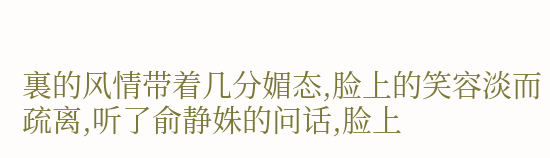裏的风情带着几分媚态,脸上的笑容淡而疏离,听了俞静姝的问话,脸上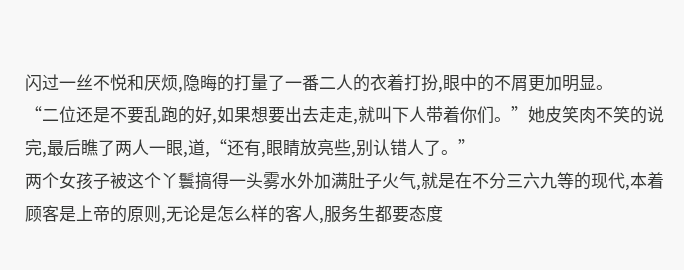闪过一丝不悦和厌烦,隐晦的打量了一番二人的衣着打扮,眼中的不屑更加明显。
“二位还是不要乱跑的好,如果想要出去走走,就叫下人带着你们。”她皮笑肉不笑的说完,最后瞧了两人一眼,道,“还有,眼睛放亮些,别认错人了。”
两个女孩子被这个丫鬟搞得一头雾水外加满肚子火气,就是在不分三六九等的现代,本着顾客是上帝的原则,无论是怎么样的客人,服务生都要态度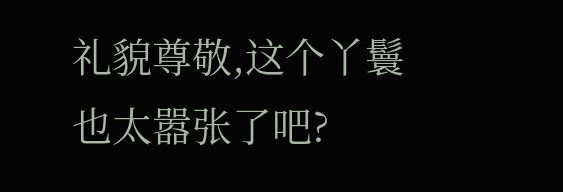礼貌尊敬,这个丫鬟也太嚣张了吧?